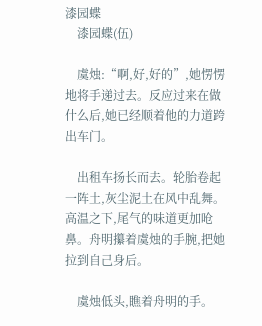漆园蝶
    漆园蝶(伍)

    虞烛:“啊,好,好的”,她愣愣地将手递过去。反应过来在做什么后,她已经顺着他的力道跨出车门。

    出租车扬长而去。轮胎卷起一阵土,灰尘泥土在风中乱舞。高温之下,尾气的味道更加呛鼻。舟明攥着虞烛的手腕,把她拉到自己身后。

    虞烛低头,瞧着舟明的手。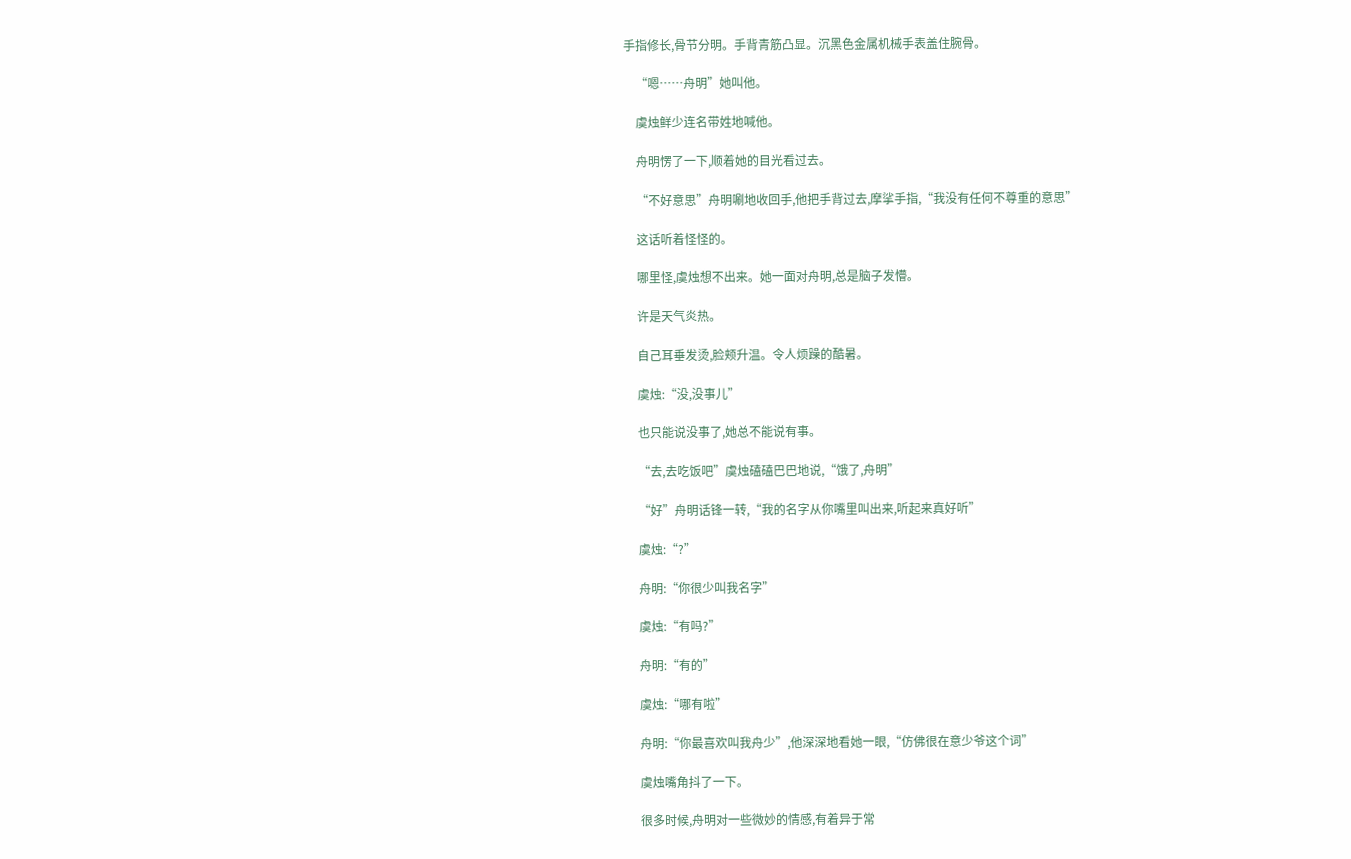手指修长,骨节分明。手背青筋凸显。沉黑色金属机械手表盖住腕骨。

    “嗯……舟明”她叫他。

    虞烛鲜少连名带姓地喊他。

    舟明愣了一下,顺着她的目光看过去。

    “不好意思”舟明唰地收回手,他把手背过去,摩挲手指,“我没有任何不尊重的意思”

    这话听着怪怪的。

    哪里怪,虞烛想不出来。她一面对舟明,总是脑子发懵。

    许是天气炎热。

    自己耳垂发烫,脸颊升温。令人烦躁的酷暑。

    虞烛:“没,没事儿”

    也只能说没事了,她总不能说有事。

    “去,去吃饭吧”虞烛磕磕巴巴地说,“饿了,舟明”

    “好”舟明话锋一转,“我的名字从你嘴里叫出来,听起来真好听”

    虞烛:“?”

    舟明:“你很少叫我名字”

    虞烛:“有吗?”

    舟明:“有的”

    虞烛:“哪有啦”

    舟明:“你最喜欢叫我舟少”,他深深地看她一眼,“仿佛很在意少爷这个词”

    虞烛嘴角抖了一下。

    很多时候,舟明对一些微妙的情感,有着异于常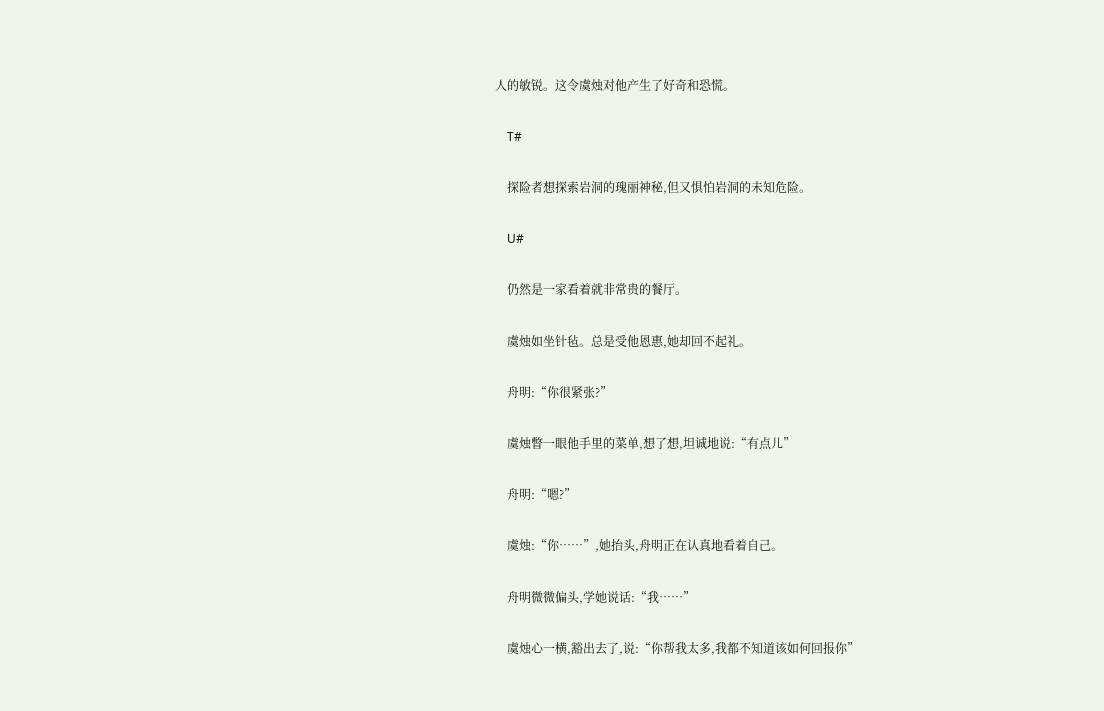人的敏锐。这令虞烛对他产生了好奇和恐慌。

    T#

    探险者想探索岩洞的瑰丽神秘,但又惧怕岩洞的未知危险。

    U#

    仍然是一家看着就非常贵的餐厅。

    虞烛如坐针毡。总是受他恩惠,她却回不起礼。

    舟明:“你很紧张?”

    虞烛瞥一眼他手里的菜单,想了想,坦诚地说:“有点儿”

    舟明:“嗯?”

    虞烛:“你……”,她抬头,舟明正在认真地看着自己。

    舟明微微偏头,学她说话:“我……”

    虞烛心一横,豁出去了,说:“你帮我太多,我都不知道该如何回报你”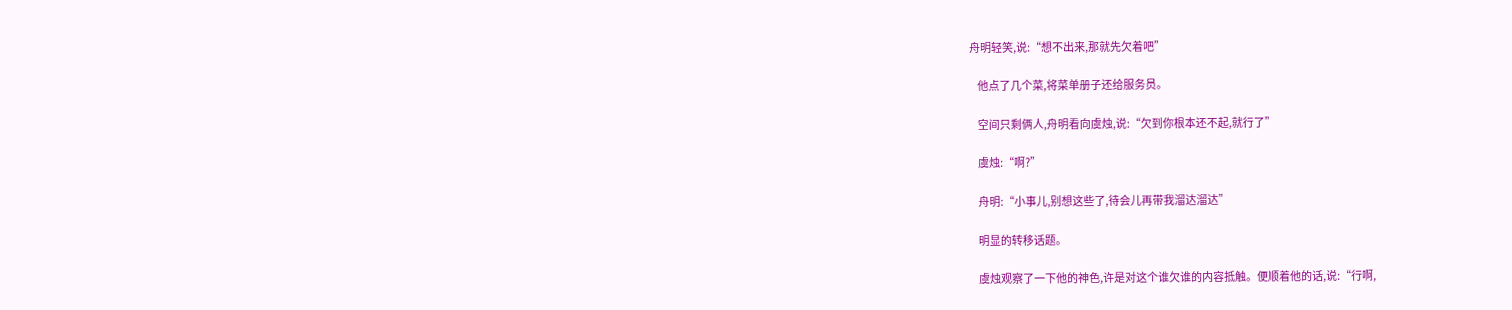舟明轻笑,说:“想不出来,那就先欠着吧”

    他点了几个菜,将菜单册子还给服务员。

    空间只剩俩人,舟明看向虞烛,说:“欠到你根本还不起,就行了”

    虞烛:“啊?”

    舟明:“小事儿,别想这些了,待会儿再带我溜达溜达”

    明显的转移话题。

    虞烛观察了一下他的神色,许是对这个谁欠谁的内容抵触。便顺着他的话,说:“行啊,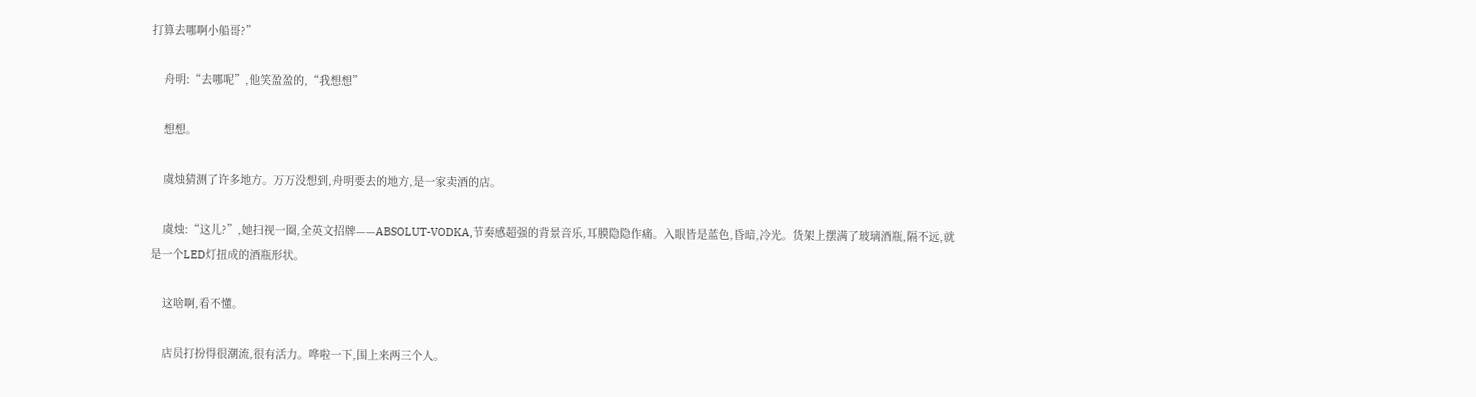打算去哪啊小船哥?”

    舟明:“去哪呢”,他笑盈盈的,“我想想”

    想想。

    虞烛猜测了许多地方。万万没想到,舟明要去的地方,是一家卖酒的店。

    虞烛:“这儿?”,她扫视一圈,全英文招牌——ABSOLUT-VODKA,节奏感超强的背景音乐,耳膜隐隐作痛。入眼皆是蓝色,昏暗,冷光。货架上摆满了玻璃酒瓶,隔不远,就是一个LED灯扭成的酒瓶形状。

    这啥啊,看不懂。

    店员打扮得很潮流,很有活力。哗啦一下,围上来两三个人。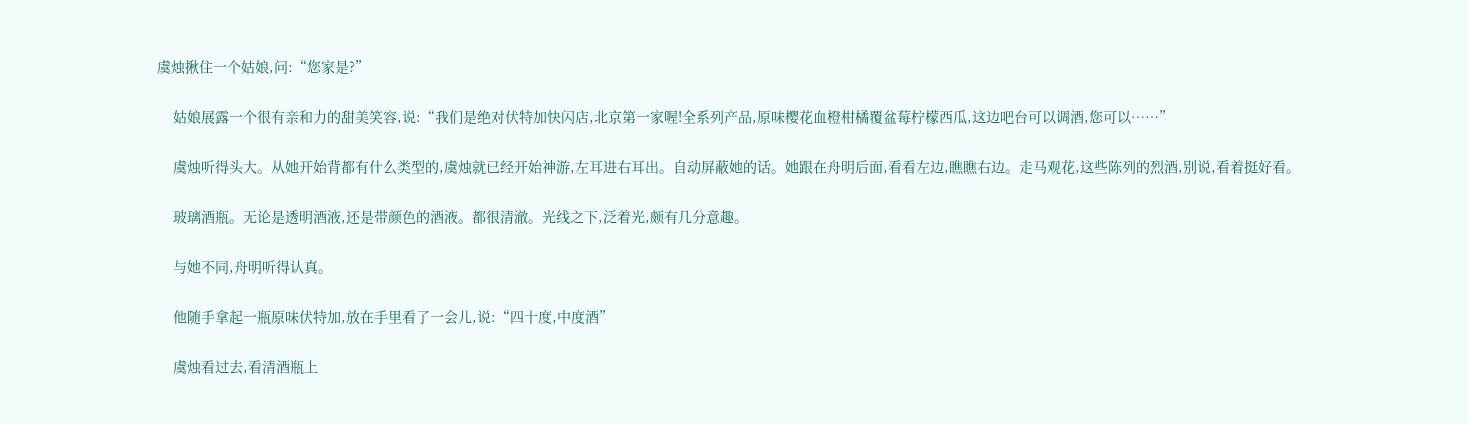虞烛揪住一个姑娘,问:“您家是?”

    姑娘展露一个很有亲和力的甜美笑容,说:“我们是绝对伏特加快闪店,北京第一家喔!全系列产品,原味樱花血橙柑橘覆盆莓柠檬西瓜,这边吧台可以调酒,您可以……”

    虞烛听得头大。从她开始背都有什么类型的,虞烛就已经开始神游,左耳进右耳出。自动屏蔽她的话。她跟在舟明后面,看看左边,瞧瞧右边。走马观花,这些陈列的烈酒,别说,看着挺好看。

    玻璃酒瓶。无论是透明酒液,还是带颜色的酒液。都很清澈。光线之下,泛着光,颇有几分意趣。

    与她不同,舟明听得认真。

    他随手拿起一瓶原味伏特加,放在手里看了一会儿,说:“四十度,中度酒”

    虞烛看过去,看清酒瓶上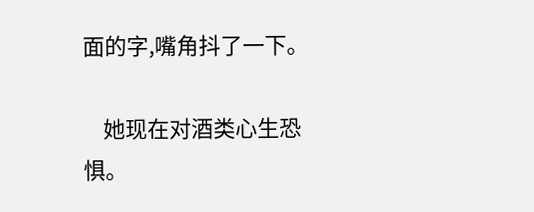面的字,嘴角抖了一下。

    她现在对酒类心生恐惧。